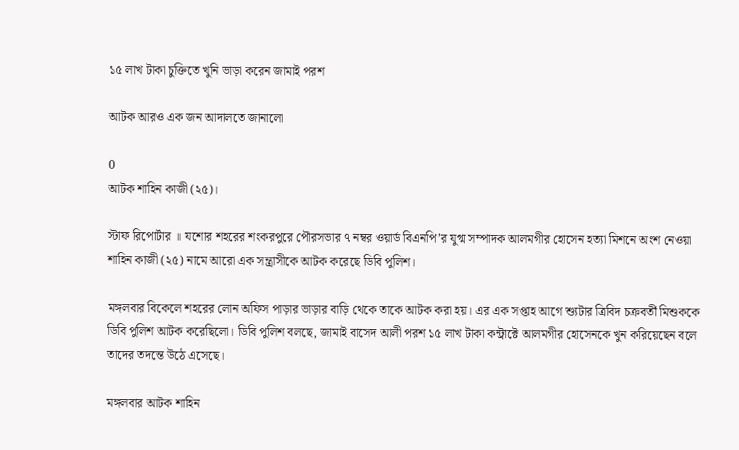১৫ লাখ টাকা চুক্তিতে খুনি ভাড়া করেন জামাই পরশ

আটক আরও এক জন আদালতে জানালো

0
আটক শাহিন কাজী (২৫)।

স্টাফ রিপোর্টার ॥ যশোর শহরের শংকরপুরে পৌরসভার ৭ নম্বর ওয়ার্ড বিএনপি’র যুগ্ম সম্পাদক আলমগীর হোসেন হত্যা মিশনে অংশ নেওয়া শাহিন কাজী (২৫) নামে আরো এক সন্ত্রাসীকে আটক করেছে ডিবি পুলিশ।

মঙ্গলবার বিকেলে শহরের লোন অফিস পাড়ার ভাড়ার বাড়ি থেকে তাকে আটক করা হয়। এর এক সপ্তাহ আগে শ্যুটার ত্রিবিদ চক্রবর্তী মিশুককে ডিবি পুলিশ আটক করেছিলো। ডিবি পুলিশ বলছে, জামাই বাসেদ আলী পরশ ১৫ লাখ টাকা কন্ট্রাক্টে আলমগীর হোসেনকে খুন করিয়েছেন বলে তাদের তদন্তে উঠে এসেছে।

মঙ্গলবার আটক শাহিন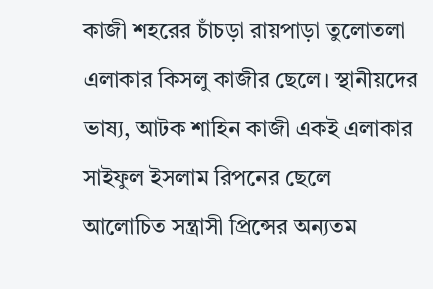কাজী শহরের চাঁচড়া রায়পাড়া তুলোতলা এলাকার কিসলু কাজীর ছেলে। স্থানীয়দের ভাষ্য, আটক শাহিন কাজী একই এলাকার সাইফুল ইসলাম রিপনের ছেলে আলোচিত সন্ত্রাসী প্রিন্সের অন্যতম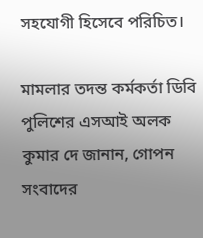সহযোগী হিসেবে পরিচিত।

মামলার তদন্ত কর্মকর্তা ডিবি পুলিশের এসআই অলক কুমার দে জানান, গোপন সংবাদের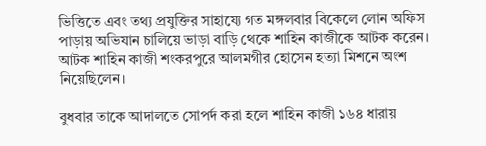ভিত্তিতে এবং তথ্য প্রযুক্তির সাহায্যে গত মঙ্গলবার বিকেলে লোন অফিস পাড়ায় অভিযান চালিয়ে ভাড়া বাড়ি থেকে শাহিন কাজীকে আটক করেন। আটক শাহিন কাজী শংকরপুরে আলমগীর হোসেন হত্যা মিশনে অংশ নিয়েছিলেন।

বুধবার তাকে আদালতে সোপর্দ করা হলে শাহিন কাজী ১৬৪ ধারায়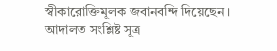স্বীকারোক্তিমূলক জবানবন্দি দিয়েছেন।
আদালত সংশ্লিষ্ট সূত্র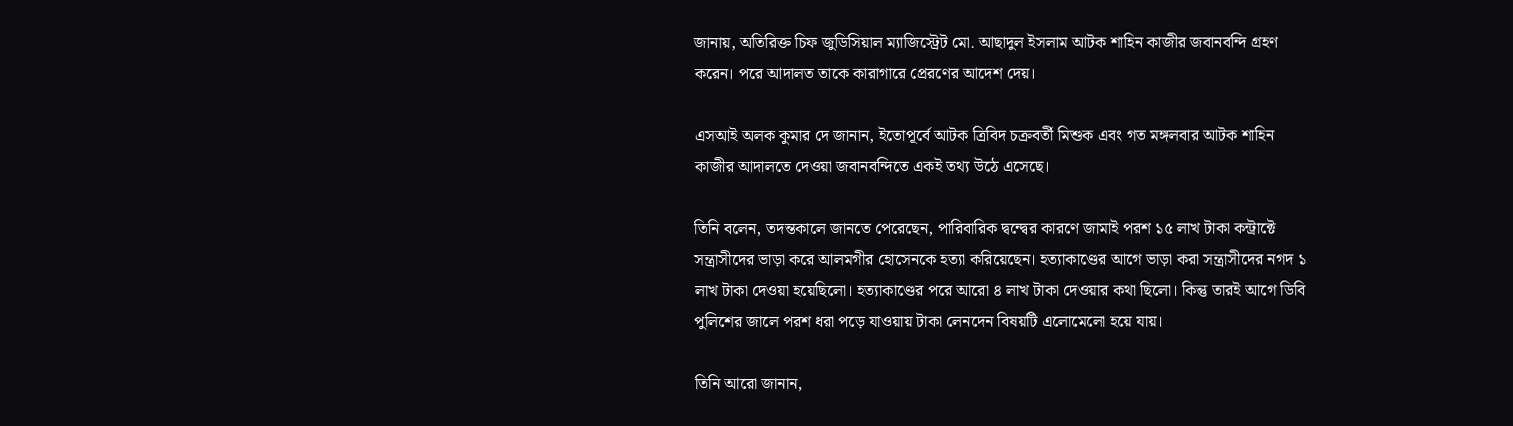জানায়, অতিরিক্ত চিফ জুডিসিয়াল ম্যাজিস্ট্রেট মো. আছাদুল ইসলাম আটক শাহিন কাজীর জবানবন্দি গ্রহণ করেন। পরে আদালত তাকে কারাগারে প্রেরণের আদেশ দেয়।

এসআই অলক কুমার দে জানান, ইতোপূর্বে আটক ত্রিবিদ চক্রবর্তী মিশুক এবং গত মঙ্গলবার আটক শাহিন কাজীর আদালতে দেওয়া জবানবন্দিতে একই তথ্য উঠে এসেছে।

তিনি বলেন, তদন্তকালে জানতে পেরেছেন, পারিবারিক দ্বন্দ্বের কারণে জামাই পরশ ১৫ লাখ টাকা কন্ট্রাক্টে সন্ত্রাসীদের ভাড়া করে আলমগীর হোসেনকে হত্যা করিয়েছেন। হত্যাকাণ্ডের আগে ভাড়া করা সন্ত্রাসীদের নগদ ১ লাখ টাকা দেওয়া হয়েছিলো। হত্যাকাণ্ডের পরে আরো ৪ লাখ টাকা দেওয়ার কথা ছিলো। কিন্তু তারই আগে ডিবি পুলিশের জালে পরশ ধরা পড়ে যাওয়ায় টাকা লেনদেন বিষয়টি এলোমেলো হয়ে যায়।

তিনি আরো জানান,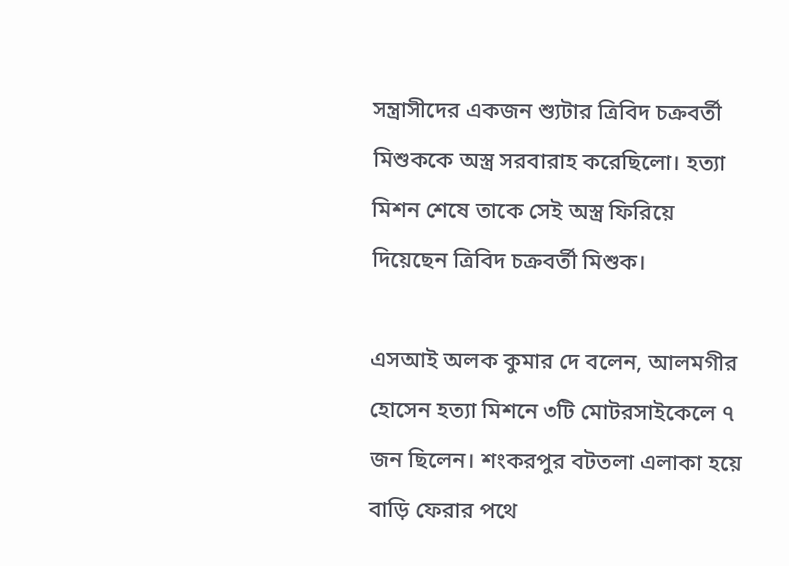সন্ত্রাসীদের একজন শ্যুটার ত্রিবিদ চক্রবর্তী মিশুককে অস্ত্র সরবারাহ করেছিলো। হত্যা মিশন শেষে তাকে সেই অস্ত্র ফিরিয়ে দিয়েছেন ত্রিবিদ চক্রবর্তী মিশুক।

এসআই অলক কুমার দে বলেন, আলমগীর হোসেন হত্যা মিশনে ৩টি মোটরসাইকেলে ৭ জন ছিলেন। শংকরপুর বটতলা এলাকা হয়ে বাড়ি ফেরার পথে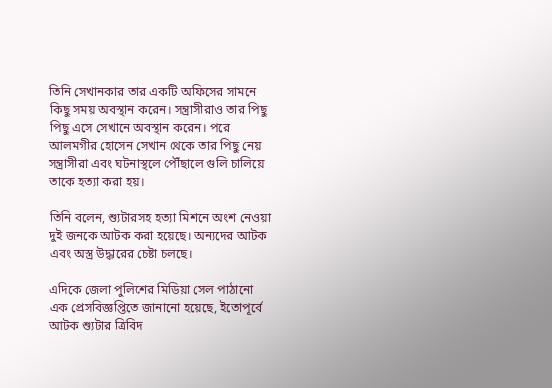তিনি সেখানকার তার একটি অফিসের সামনে কিছু সময় অবস্থান করেন। সন্ত্রাসীরাও তার পিছু পিছু এসে সেখানে অবস্থান করেন। পরে আলমগীর হোসেন সেখান থেকে তার পিছু নেয় সন্ত্রাসীরা এবং ঘটনাস্থলে পৌঁছালে গুলি চালিয়ে তাকে হত্যা করা হয়।

তিনি বলেন, শ্যুটারসহ হত্যা মিশনে অংশ নেওয়া দুই জনকে আটক করা হয়েছে। অন্যদের আটক এবং অস্ত্র উদ্ধারের চেষ্টা চলছে।

এদিকে জেলা পুলিশের মিডিয়া সেল পাঠানো এক প্রেসবিজ্ঞপ্তিতে জানানো হয়েছে, ইতোপূর্বে আটক শ্যুটার ত্রিবিদ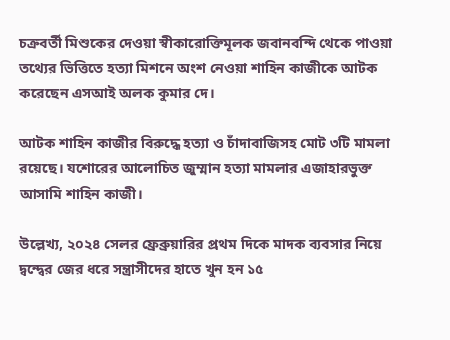চক্রবর্তী মিশুকের দেওয়া স্বীকারোক্তিমূলক জবানবন্দি থেকে পাওয়া তথ্যের ভিত্তিতে হত্যা মিশনে অংশ নেওয়া শাহিন কাজীকে আটক করেছেন এসআই অলক কুমার দে।

আটক শাহিন কাজীর বিরুদ্ধে হত্যা ও চাঁদাবাজিসহ মোট ৩টি মামলা রয়েছে। যশোরের আলোচিত জুম্মান হত্যা মামলার এজাহারভুক্ত আসামি শাহিন কাজী।

উল্লেখ্য, ২০২৪ সেলর ফ্রেব্রুয়ারির প্রথম দিকে মাদক ব্যবসার নিয়ে দ্বন্দ্বের জের ধরে সন্ত্রাসীদের হাতে খুন হন ১৫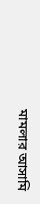মামলার আসামি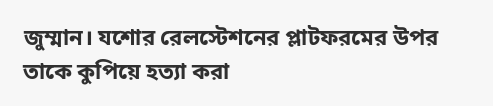জুম্মান। যশোর রেলস্টেশনের প্লাটফরমের উপর তাকে কুপিয়ে হত্যা করা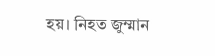হয়। নিহত জুম্মান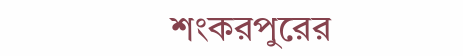শংকরপুরের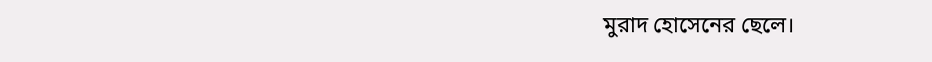মুরাদ হোসেনের ছেলে।